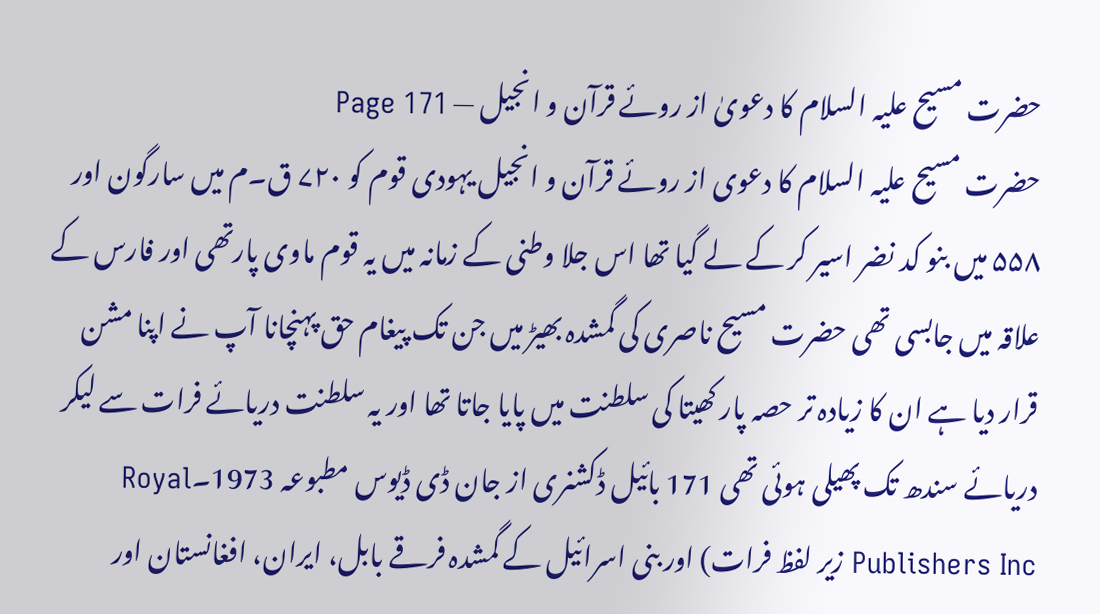حضرت مسیح علیہ السلام کا دعویٰ از روئے قرآن و انجیل — Page 171
حضرت مسیح علیہ السلام کا دعوی از روئے قرآن و انجیل یہودی قوم کو ۷۲۰ ق۔م میں سارگون اور ۵۵۸ میں بنو کد نضر اسیر کر کے لے گیا تھا اس جلا وطنی کے زمانہ میں یہ قوم ماوی پارتھی اور فارس کے علاقہ میں جابسی تھی حضرت مسیح ناصری کی گمشدہ بھیڑ میں جن تک پیغام حق پہنچانا آپ نے اپنا مشن قرار دیا ہے ان کا زیادہ تر حصہ پار کھیتا کی سلطنت میں پایا جاتا تھا اور یہ سلطنت دریائے فرات سے لیکر دریائے سندھ تک پھیلی ہوئی تھی 171 بائیل ڈکشنری از جان ڈی ڈیوس مطبوعہ 1973۔Royal Publishers Inc زیر لفظ فرات) اور بنی اسرائیل کے گمشدہ فرقے بابل، ایران، افغانستان اور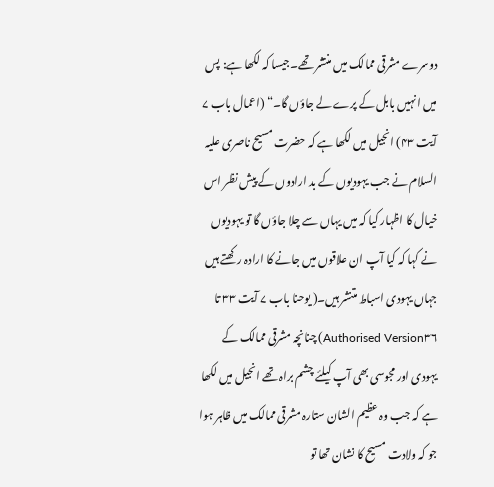دوسرے مشرقی ممالک میں منتشر تھے۔جیسا کہ لکھا ہے: پس میں انہیں بابل کے پرے لے جاؤں گا۔“ (اعمال باب ۷ آیت ۴۳) انجیل میں لکھا ہے کہ حضرت مسیح ناصری علیہ السلام نے جب یہودیوں کے بد ارادوں کے پیش نظر اس خیال کا اظہار کیا کہ میں یہاں سے چلا جاؤں گا تو یہودیوں نے کہا کہ کیا آپ ان علاقوں میں جانے کا ارادہ رکھتے ہیں جہاں یہودی اسباط متنشر ہیں۔( یوحنا باب ۷ آیت ۳۳ تا Authorised Version۳۶) چنانچہ مشرقی ممالک کے یہودی اور مجوسی بھی آپ کیلئے چشم براہ تھے انجیل میں لکھا ہے کہ جب وہ عظیم الشان ستارہ مشرقی ممالک میں ظاہر ہوا جو کہ ولادت مسیح کا نشان تھا تو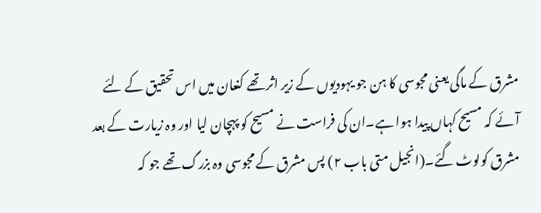مشرق کے ماگی یعنی مجوسی کا ہن جو یہودیوں کے زیر اثر تھے کنعان میں اس تحقیق کے لئے آئے کہ مسیح کہاں پیدا ہوا ہے۔ان کی فراست نے مسیح کو پہچان لیا اور وہ زیارت کے بعد مشرق کولوٹ گئے۔(انجیل متی باب ۲) پس مشرق کے مجوسی وہ بزرگ تھے جو کہ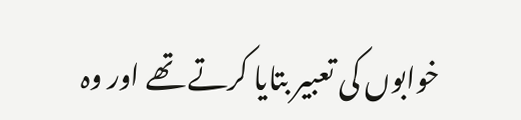خوابوں کی تعبیر بتایا کرتے تھے اور وہ